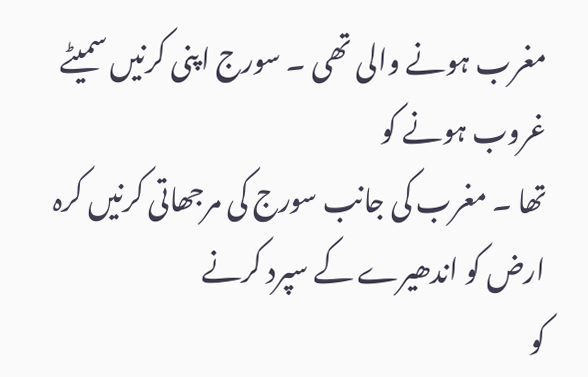مغرب ہونے والی تھی ۔ سورج اپنی کرنیں سمیٹے غروب ہونے کو
تھا ۔ مغرب کی جانب سورج کی مرجھاتی کرنیں کرہ ارض کو اندھیرے کے سپرد کرنے
کو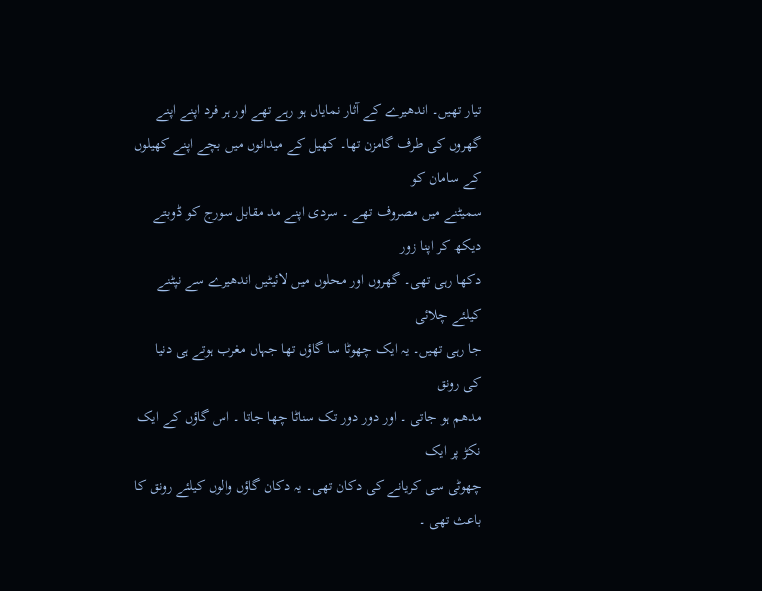تیار تھیں۔ اندھیرے کے آثار نمایاں ہو رہے تھے اور ہر فرد اپنے اپنے
گھروں کی طرف گامزن تھا۔ کھیل کے میدانوں میں بچے اپنے کھیلوں کے سامان کو
سمیٹنے میں مصروف تھے ۔ سردی اپنے مد مقابل سورج کو ڈوبتے دیکھ کر اپنا زور
دکھا رہی تھی۔ گھروں اور محلوں میں لائیٹیں اندھیرے سے نپٹنے کیلئے چلائی
جا رہی تھیں۔ یہ ایک چھوٹا سا گاؤں تھا جہاں مغرب ہوتے ہی دنیا کی رونق
مدھم ہو جاتی ۔ اور دور دور تک سناٹا چھا جاتا ۔ اس گاؤں کے ایک نکڑ پر ایک
چھوٹی سی کریانے کی دکان تھی۔ یہ دکان گاؤں والوں کیلئے رونق کا باعث تھی ۔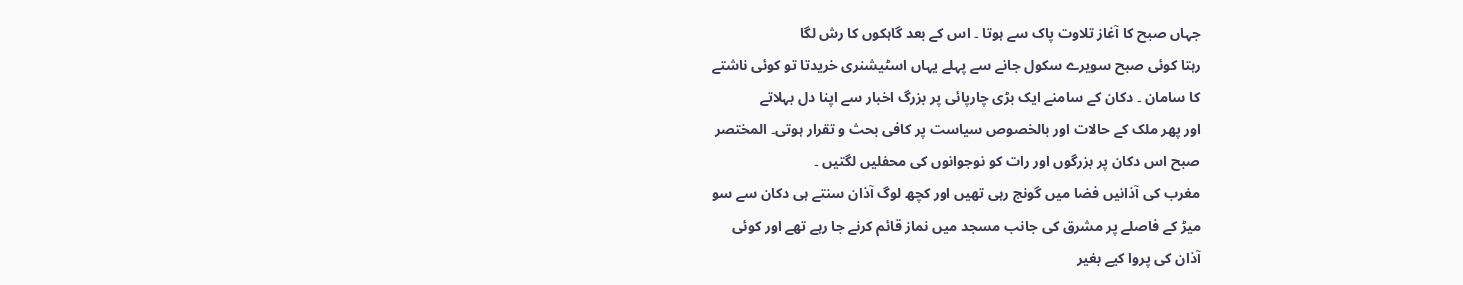جہاں صبح کا آغاز تلاوت پاک سے ہوتا ۔ اس کے بعد گاہکوں کا رش لگا
رہتا کوئی صبح سویرے سکول جانے سے پہلے یہاں اسٹیشنری خریدتا تو کوئی ناشتے
کا سامان ۔ دکان کے سامنے ایک بڑی چارپائی پر بزرگ اخبار سے اپنا دل بہلاتے
اور پھر ملک کے حالات اور بالخصوص سیاست پر کافی بحث و تقرار ہوتی۔ المختصر
صبح اس دکان پر بزرگوں اور رات کو نوجوانوں کی محفلیں لگتیں ۔
مغرب کی آذانیں فضا میں گونج رہی تھیں اور کچھ لوگ آذان سنتے ہی دکان سے سو
میڑ کے فاصلے پر مشرق کی جانب مسجد میں نماز قائم کرنے جا رہے تھے اور کوئی
آذان کی پروا کیے بغیر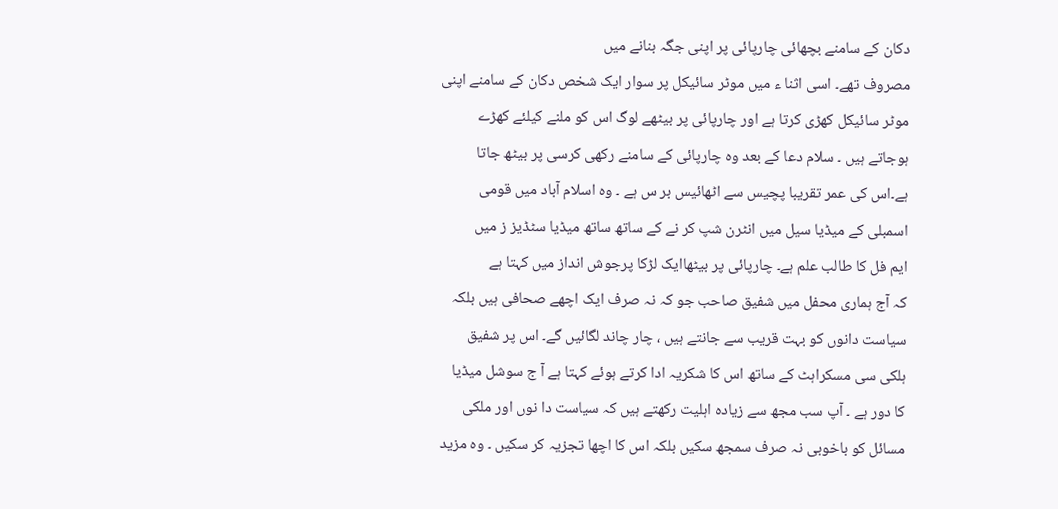دکان کے سامنے بچھائی چارپائی پر اپنی جگہ بنانے میں
مصروف تھے۔ اسی اثنا ء میں موٹر سائیکل پر سوار ایک شخص دکان کے سامنے اپنی
موٹر سائیکل کھڑی کرتا ہے اور چارپائی پر بیٹھے لوگ اس کو ملنے کیلئے کھڑے
ہوجاتے ہیں ۔ سلام دعا کے بعد وہ چارپائی کے سامنے رکھی کرسی پر بیٹھ جاتا
ہے۔اس کی عمر تقریبا پچیس سے اٹھائیس بر س ہے ۔ وہ اسلام آباد میں قومی
اسمبلی کے میڈیا سیل میں انٹرن شپ کر نے کے ساتھ ساتھ میڈیا سٹڈیز ز میں
ایم فل کا طالب علم ہے۔ چارپائی پر بیٹھاایک لڑکا پرجوش انداز میں کہتا ہے
کہ آج ہماری محفل میں شفیق صاحب جو کہ نہ صرف ایک اچھے صحافی ہیں بلکہ
سیاست دانوں کو بہت قریب سے جانتے ہیں ، چار چاند لگائیں گے۔ اس پر شفیق
ہلکی سی مسکراہٹ کے ساتھ اس کا شکریہ ادا کرتے ہوئے کہتا ہے آ ج سوشل میڈیا
کا دور ہے ۔ آپ سب مجھ سے زیادہ اہلیت رکھتے ہیں کہ سیاست دا نوں اور ملکی
مسائل کو باخوبی نہ صرف سمجھ سکیں بلکہ اس کا اچھا تجزیہ کر سکیں ۔ وہ مزید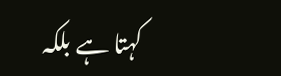کہتا ہے بلکہ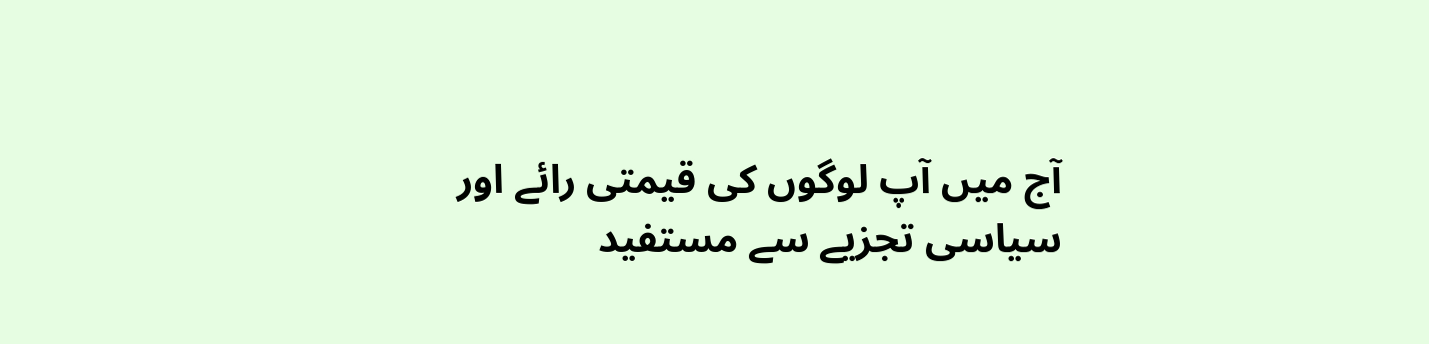آج میں آپ لوگوں کی قیمتی رائے اور سیاسی تجزیے سے مستفید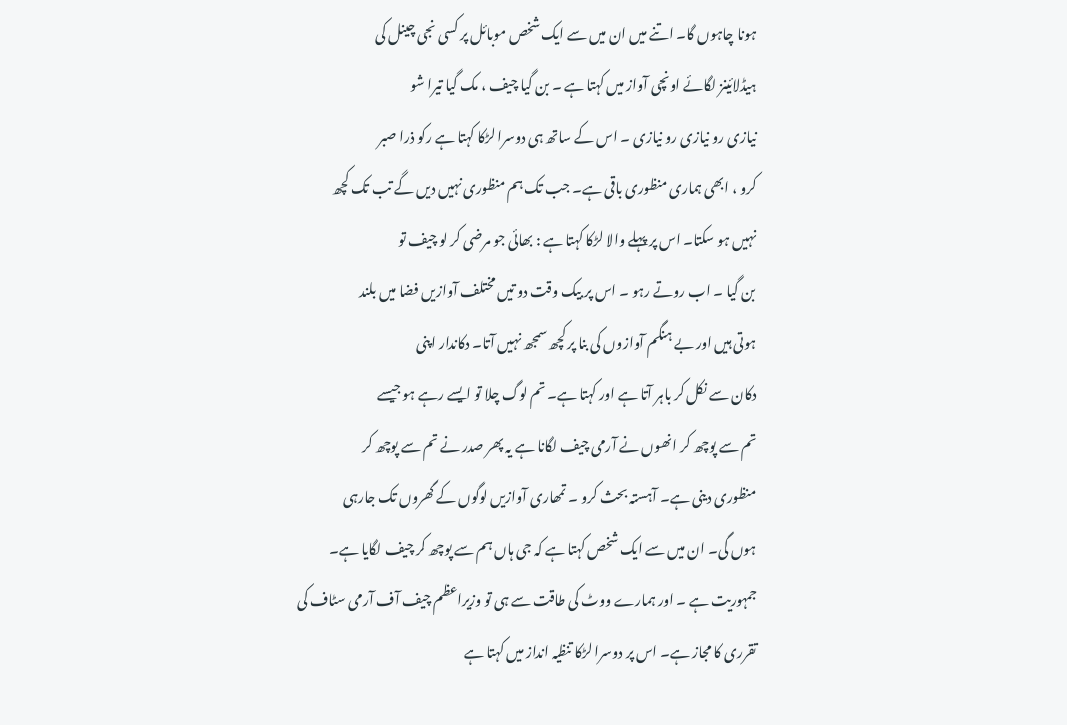ہونا چاہوں گا۔ اتنے میں ان میں سے ایک شخص موبائل پر کسی نجی چینل کی
ہیڈلائینز لگائے اونچی آواز میں کہتا ہے ۔ بن گیا چیف ، مک گیا تیرا شو
نیازی رو نیازی رو نیازی ۔ اس کے ساتھ ہی دوسرا لڑکا کہتا ہے رکو ذرا صبر
کرو ، ابھی ہماری منظوری باقی ہے۔ جب تک ہم منظوری نہیں دیں گے تب تک کچھ
نہیں ہو سکتا۔ اس پر پہلے والا لڑکا کہتا ہے : بھائی جو مرضی کر لو چیف تو
بن گیا ۔ اب روتے رہو ۔ اس پر بیک وقت دو تیں مختلف آوازیں فضا میں بلند
ہوتی ہیں اور بے ہنگم آوازوں کی بنا پر کچھ سمجھ نہیں آتا۔ دکاندار اپنی
دکان سے نکل کر باہر آتا ہے اور کہتا ہے۔ تم لوگ چلا تو ایسے رہے ہو جیسے
تم سے پوچھ کر انھوں نے آرمی چیف لگانا ہے یہ پھر صدر نے تم سے پوچھ کر
منظوری دینی ہے۔ آہستہ بحث کرو ۔ تمھاری آوازیں لوگوں کے گھروں تک جارہی
ہوں گی۔ ان میں سے ایک شخص کہتا ہے کہ جی ہاں ہم سے پوچھ کر چیف لگایا ہے۔
جمہوریت ہے ۔ اور ہمارے ووٹ کی طاقت سے ہی تو وزیراعظم چیف آف آرمی سٹاف کی
تقرری کا مجاز ہے۔ اس پر دوسرا لڑکا تنظیہ انداز میں کہتا ہے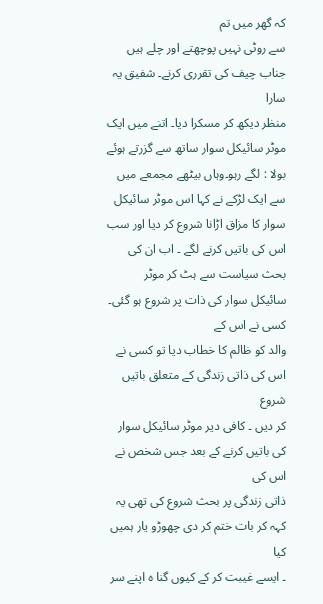کہ گھر میں تم
سے روٹی نہیں پوچھتے اور چلے ہیں جناب چیف کی تقرری کرنے۔ شفیق یہ سارا
منظر دیکھ کر مسکرا دیا۔ اتنے میں ایک موٹر سائیکل سوار ساتھ سے گزرتے ہوئے
بولا : لگے رہو۔وہاں بیٹھے مجمعے میں سے ایک لڑکے نے کہا اس موٹر سائیکل
سوار کا مزاق اڑانا شروع کر دیا اور سب اس کی باتیں کرنے لگے ۔ اب ان کی
بحث سیاست سے ہٹ کر موٹر سائیکل سوار کی ذات پر شروع ہو گئی۔ کسی نے اس کے
والد کو ظالم کا خطاب دیا تو کسی نے اس کی ذاتی زندگی کے متعلق باتیں شروع
کر دیں ۔ کافی دیر موٹر سائیکل سوار کی باتیں کرنے کے بعد جس شخص نے اس کی
ذاتی زندگی پر بحث شروع کی تھی یہ کہہ کر بات ختم کر دی چھوڑو یار ہمیں کیا
۔ ایسے غیبت کر کے کیوں گنا ہ اپنے سر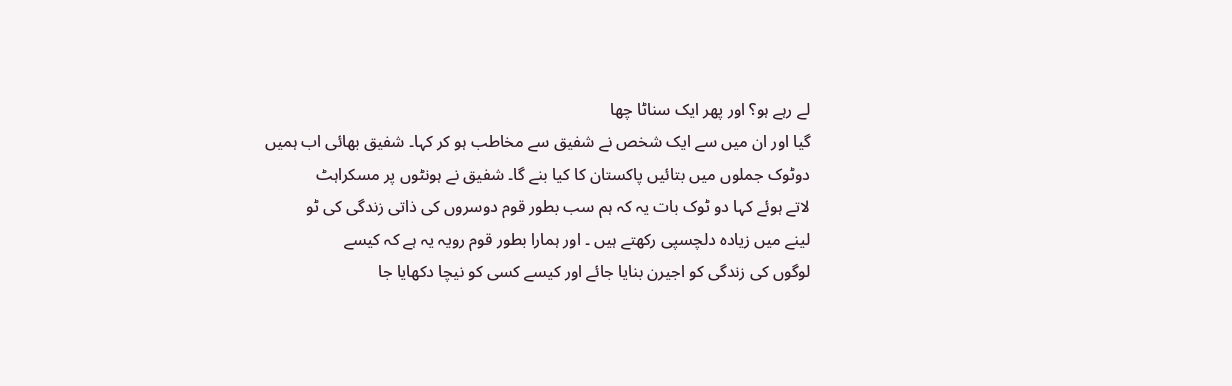لے رہے ہو؟ اور پھر ایک سناٹا چھا
گیا اور ان میں سے ایک شخص نے شفیق سے مخاطب ہو کر کہا۔ شفیق بھائی اب ہمیں
دوٹوک جملوں میں بتائیں پاکستان کا کیا بنے گا۔ شفیق نے ہونٹوں پر مسکراہٹ
لاتے ہوئے کہا دو ٹوک بات یہ کہ ہم سب بطور قوم دوسروں کی ذاتی زندگی کی ٹو
لینے میں زیادہ دلچسپی رکھتے ہیں ۔ اور ہمارا بطور قوم رویہ یہ ہے کہ کیسے
لوگوں کی زندگی کو اجیرن بنایا جائے اور کیسے کسی کو نیچا دکھایا جا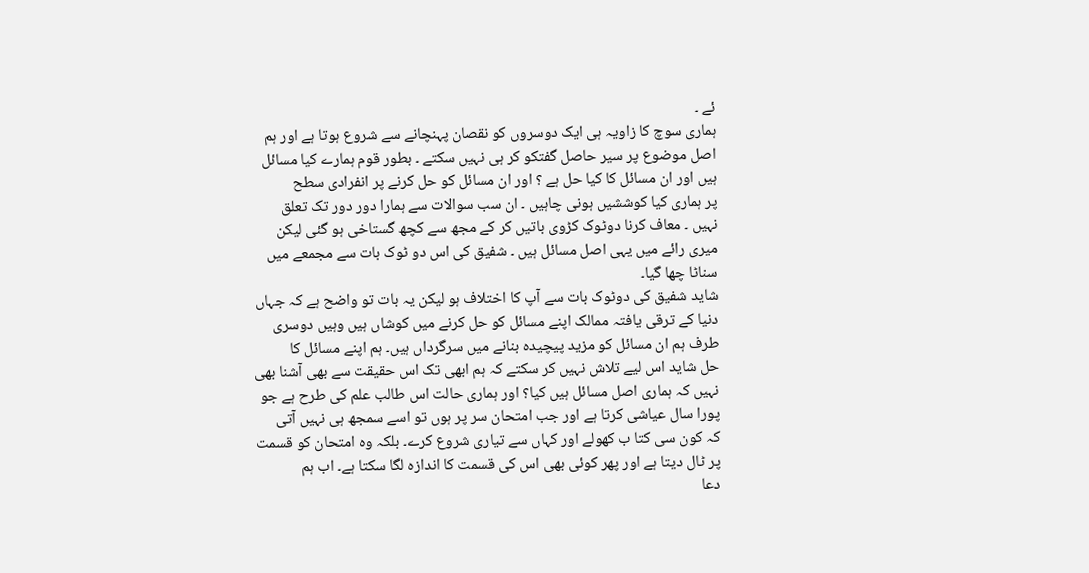ئے ۔
ہماری سوچ کا زاویہ ہی ایک دوسروں کو نقصان پہنچانے سے شروع ہوتا ہے اور ہم
اصل موضوع پر سیر حاصل گفتکو کر ہی نہیں سکتے ۔ بطور قوم ہمارے کیا مسائل
ہیں اور ان مسائل کا کیا حل ہے ؟ اور ان مسائل کو حل کرنے پر انفرادی سطح
پر ہماری کیا کوششیں ہونی چاہیں ۔ ان سب سوالات سے ہمارا دور دور تک تعلق
نہیں ۔ معاف کرنا دوٹوک کڑوی باتیں کر کے مجھ سے کچھ گستاخی ہو گئی لیکن
میری رائے میں یہی اصل مسائل ہیں ۔ شفیق کی اس دو ٹوک بات سے مجمعے میں
سناٹا چھا گیا۔
شاید شفیق کی دوٹوک بات سے آپ کا اختلاف ہو لیکن یہ بات تو واضح ہے کہ جہاں
دنیا کے ترقی یافتہ ممالک اپنے مسائل کو حل کرنے میں کوشاں ہیں وہیں دوسری
طرف ہم ان مسائل کو مزید پیچیدہ بنانے میں سرگرداں ہیں۔ ہم اپنے مسائل کا
حل شاید اس لیے تلاش نہیں کر سکتے کہ ہم ابھی تک اس حقیقت سے بھی آشنا بھی
نہیں کہ ہماری اصل مسائل ہیں کیا؟ اور ہماری حالت اس طالب علم کی طرح ہے جو
پورا سال عیاشی کرتا ہے اور جب امتحان سر پر ہوں تو اسے سمجھ ہی نہیں آتی
کہ کون سی کتا ب کھولے اور کہاں سے تیاری شروع کرے۔ بلکہ وہ امتحان کو قسمت
پر ٹال دیتا ہے اور پھر کوئی بھی اس کی قسمت کا اندازہ لگا سکتا ہے۔ اب ہم
دعا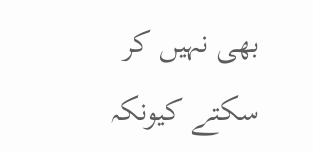بھی نہیں کر سکتے کیونکہ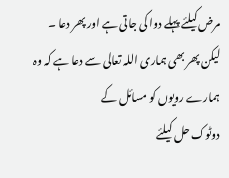مرض کیلئے پہلے دوا کی جاتی ہے اور پھر دعا ۔
لیکن پھر بھی ہماری اللہ تعالی سے دعا ہے کہ وہ ہمارے رویوں کو مسائل کے
دوٹوک حل کیلئے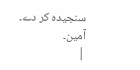سنجیدہ کر دے۔ آمین۔
|